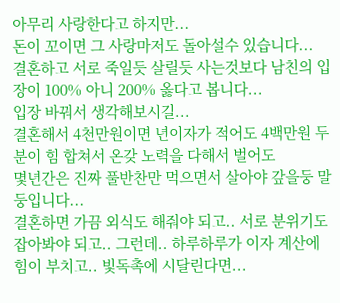아무리 사랑한다고 하지만...
돈이 꼬이면 그 사랑마저도 돌아설수 있습니다...
결혼하고 서로 죽일듯 살릴듯 사는것보다 남친의 입장이 100% 아니 200% 옳다고 봅니다...
입장 바꿔서 생각해보시길...
결혼해서 4천만원이면 년이자가 적어도 4백만원 두 분이 힘 합쳐서 온갖 노력을 다해서 벌어도
몇년간은 진짜 풀반찬만 먹으면서 살아야 갚을둥 말둥입니다...
결혼하면 가끔 외식도 해줘야 되고.. 서로 분위기도 잡아봐야 되고.. 그런데.. 하루하루가 이자 계산에
힘이 부치고.. 빛독촉에 시달린다면...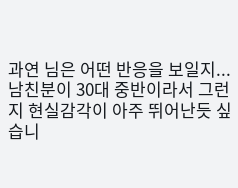과연 님은 어떤 반응을 보일지...
남친분이 30대 중반이라서 그런지 현실감각이 아주 뛰어난듯 싶습니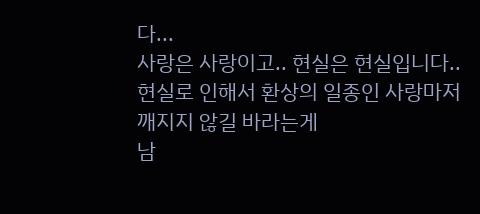다...
사랑은 사랑이고.. 현실은 현실입니다.. 현실로 인해서 환상의 일종인 사랑마저 깨지지 않길 바라는게
남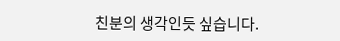친분의 생각인듯 싶습니다.